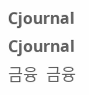Cjournal
Cjournal
금융  금융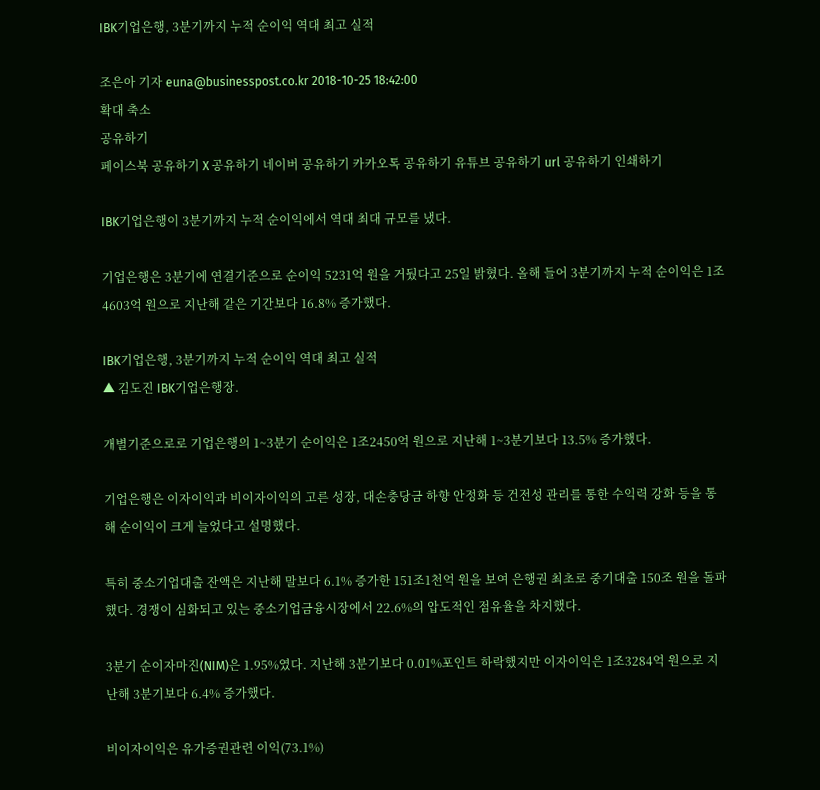IBK기업은행, 3분기까지 누적 순이익 역대 최고 실적

조은아 기자 euna@businesspost.co.kr 2018-10-25 18:42:00
확대 축소
공유하기
페이스북 공유하기 X 공유하기 네이버 공유하기 카카오톡 공유하기 유튜브 공유하기 url 공유하기 인쇄하기

IBK기업은행이 3분기까지 누적 순이익에서 역대 최대 규모를 냈다.

기업은행은 3분기에 연결기준으로 순이익 5231억 원을 거뒀다고 25일 밝혔다. 올해 들어 3분기까지 누적 순이익은 1조4603억 원으로 지난해 같은 기간보다 16.8% 증가했다.

IBK기업은행, 3분기까지 누적 순이익 역대 최고 실적
▲ 김도진 IBK기업은행장.

개별기준으로로 기업은행의 1~3분기 순이익은 1조2450억 원으로 지난해 1~3분기보다 13.5% 증가했다.

기업은행은 이자이익과 비이자이익의 고른 성장, 대손충당금 하향 안정화 등 건전성 관리를 통한 수익력 강화 등을 통해 순이익이 크게 늘었다고 설명했다.

특히 중소기업대출 잔액은 지난해 말보다 6.1% 증가한 151조1천억 원을 보여 은행권 최초로 중기대출 150조 원을 돌파했다. 경쟁이 심화되고 있는 중소기업금융시장에서 22.6%의 압도적인 점유율을 차지했다.

3분기 순이자마진(NIM)은 1.95%였다. 지난해 3분기보다 0.01%포인트 하락했지만 이자이익은 1조3284억 원으로 지난해 3분기보다 6.4% 증가했다.

비이자이익은 유가증권관련 이익(73.1%)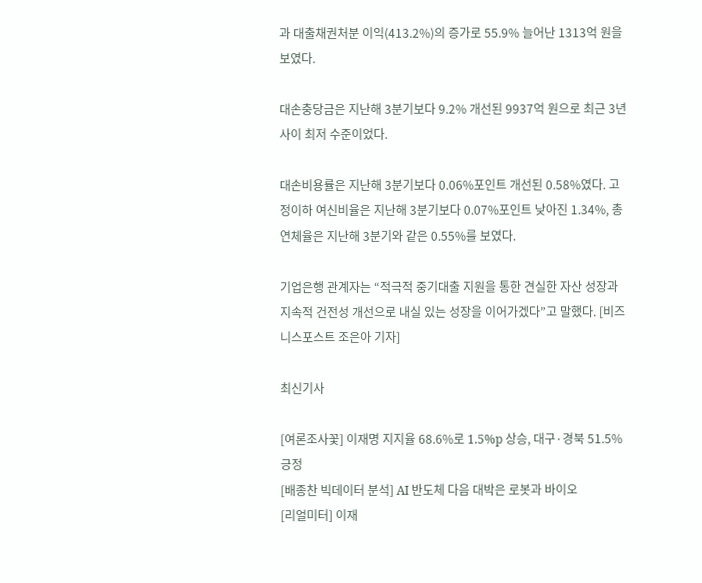과 대출채권처분 이익(413.2%)의 증가로 55.9% 늘어난 1313억 원을 보였다.

대손충당금은 지난해 3분기보다 9.2% 개선된 9937억 원으로 최근 3년 사이 최저 수준이었다.

대손비용률은 지난해 3분기보다 0.06%포인트 개선된 0.58%였다. 고정이하 여신비율은 지난해 3분기보다 0.07%포인트 낮아진 1.34%, 총 연체율은 지난해 3분기와 같은 0.55%를 보였다.

기업은행 관계자는 “적극적 중기대출 지원을 통한 견실한 자산 성장과 지속적 건전성 개선으로 내실 있는 성장을 이어가겠다”고 말했다. [비즈니스포스트 조은아 기자]

최신기사

[여론조사꽃] 이재명 지지율 68.6%로 1.5%p 상승, 대구·경북 51.5% 긍정
[배종찬 빅데이터 분석] AI 반도체 다음 대박은 로봇과 바이오
[리얼미터] 이재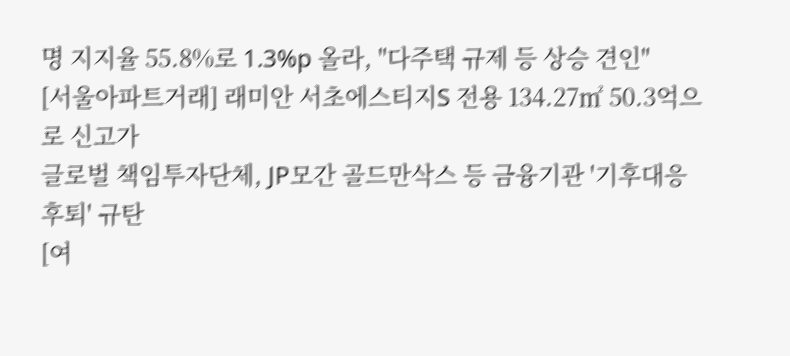명 지지율 55.8%로 1.3%p 올라, "다주택 규제 등 상승 견인"
[서울아파트거래] 래미안 서초에스티지S 전용 134.27㎡ 50.3억으로 신고가
글로벌 책임투자단체, JP모간 골드만삭스 등 금융기관 '기후대응 후퇴' 규탄
[여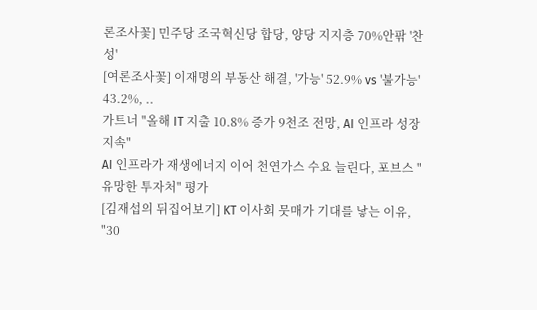론조사꽃] 민주당 조국혁신당 합당, 양당 지지층 70%안팎 '찬성'
[여론조사꽃] 이재명의 부동산 해결, '가능' 52.9% vs '불가능' 43.2%, ..
가트너 "올해 IT 지출 10.8% 증가 9천조 전망, AI 인프라 성장 지속"
AI 인프라가 재생에너지 이어 천연가스 수요 늘린다, 포브스 "유망한 투자처" 평가
[김재섭의 뒤집어보기] KT 이사회 뭇매가 기대를 낳는 이유, "30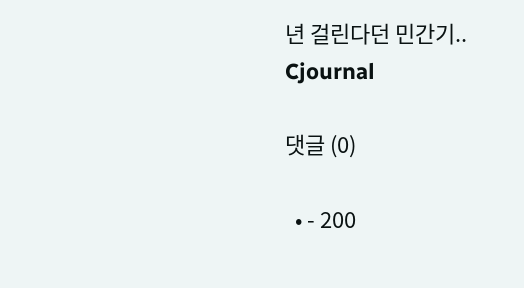년 걸린다던 민간기..
Cjournal

댓글 (0)

  • - 200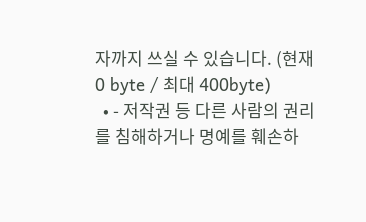자까지 쓰실 수 있습니다. (현재 0 byte / 최대 400byte)
  • - 저작권 등 다른 사람의 권리를 침해하거나 명예를 훼손하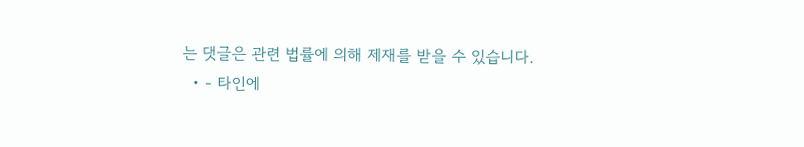는 댓글은 관련 법률에 의해 제재를 받을 수 있습니다.
  • - 타인에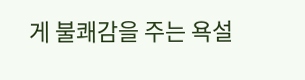게 불쾌감을 주는 욕설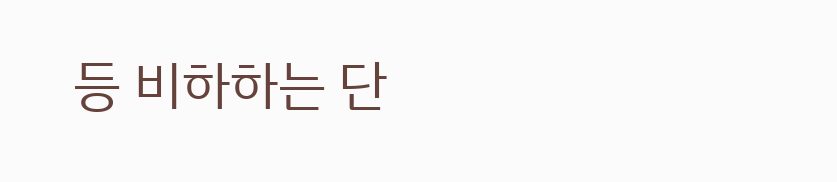등 비하하는 단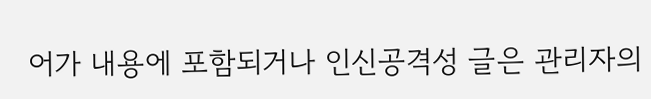어가 내용에 포함되거나 인신공격성 글은 관리자의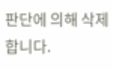판단에 의해 삭제 합니다.